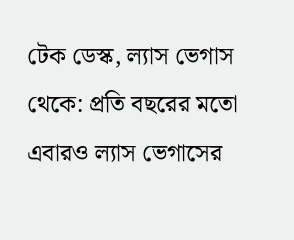টেক ডেস্ক, ল্যাস ভেগাস থেকে: প্রতি বছরের মতো এবারও ল্যাস ভেগাসের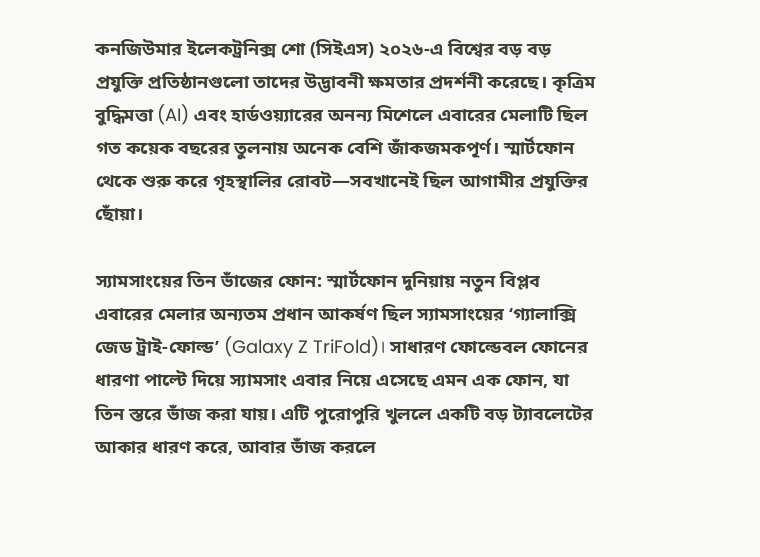কনজিউমার ইলেকট্রনিক্স শো (সিইএস) ২০২৬-এ বিশ্বের বড় বড় প্রযুক্তি প্রতিষ্ঠানগুলো তাদের উদ্ভাবনী ক্ষমতার প্রদর্শনী করেছে। কৃত্রিম বুদ্ধিমত্তা (AI) এবং হার্ডওয়্যারের অনন্য মিশেলে এবারের মেলাটি ছিল গত কয়েক বছরের তুলনায় অনেক বেশি জাঁকজমকপূর্ণ। স্মার্টফোন থেকে শুরু করে গৃহস্থালির রোবট—সবখানেই ছিল আগামীর প্রযুক্তির ছোঁয়া।

স্যামসাংয়ের তিন ভাঁজের ফোন: স্মার্টফোন দুনিয়ায় নতুন বিপ্লব এবারের মেলার অন্যতম প্রধান আকর্ষণ ছিল স্যামসাংয়ের ‘গ্যালাক্সি জেড ট্রাই-ফোল্ড’ (Galaxy Z TriFold)। সাধারণ ফোল্ডেবল ফোনের ধারণা পাল্টে দিয়ে স্যামসাং এবার নিয়ে এসেছে এমন এক ফোন, যা তিন স্তরে ভাঁজ করা যায়। এটি পুরোপুরি খুললে একটি বড় ট্যাবলেটের আকার ধারণ করে, আবার ভাঁজ করলে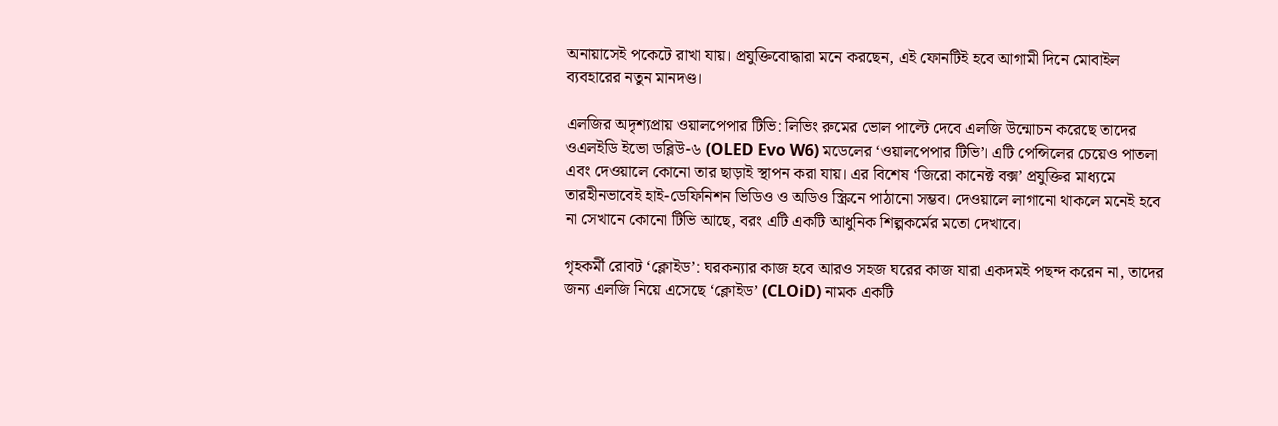অনায়াসেই পকেটে রাখা যায়। প্রযুক্তিবোদ্ধারা মনে করছেন, এই ফোনটিই হবে আগামী দিনে মোবাইল ব্যবহারের নতুন মানদণ্ড।

এলজির অদৃশ্যপ্রায় ওয়ালপেপার টিভি: লিভিং রুমের ভোল পাল্টে দেবে এলজি উন্মোচন করেছে তাদের ওএলইডি ইভো ডব্লিউ-৬ (OLED Evo W6) মডেলের ‘ওয়ালপেপার টিভি’। এটি পেন্সিলের চেয়েও পাতলা এবং দেওয়ালে কোনো তার ছাড়াই স্থাপন করা যায়। এর বিশেষ ‘জিরো কানেক্ট বক্স’ প্রযুক্তির মাধ্যমে তারহীনভাবেই হাই-ডেফিনিশন ভিডিও ও অডিও স্ক্রিনে পাঠানো সম্ভব। দেওয়ালে লাগানো থাকলে মনেই হবে না সেখানে কোনো টিভি আছে, বরং এটি একটি আধুনিক শিল্পকর্মের মতো দেখাবে।

গৃহকর্মী রোবট ‘ক্লোইড’: ঘরকন্যার কাজ হবে আরও সহজ ঘরের কাজ যারা একদমই পছন্দ করেন না, তাদের জন্য এলজি নিয়ে এসেছে ‘ক্লোইড’ (CLOiD) নামক একটি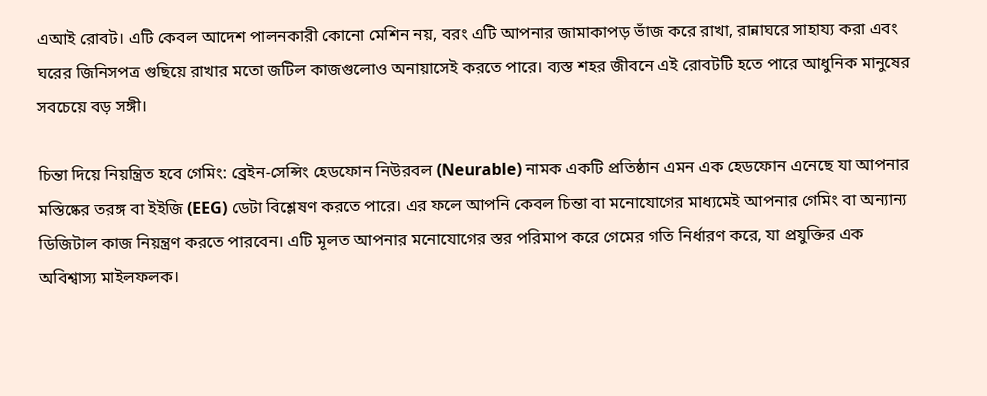এআই রোবট। এটি কেবল আদেশ পালনকারী কোনো মেশিন নয়, বরং এটি আপনার জামাকাপড় ভাঁজ করে রাখা, রান্নাঘরে সাহায্য করা এবং ঘরের জিনিসপত্র গুছিয়ে রাখার মতো জটিল কাজগুলোও অনায়াসেই করতে পারে। ব্যস্ত শহর জীবনে এই রোবটটি হতে পারে আধুনিক মানুষের সবচেয়ে বড় সঙ্গী।

চিন্তা দিয়ে নিয়ন্ত্রিত হবে গেমিং: ব্রেইন-সেন্সিং হেডফোন নিউরবল (Neurable) নামক একটি প্রতিষ্ঠান এমন এক হেডফোন এনেছে যা আপনার মস্তিষ্কের তরঙ্গ বা ইইজি (EEG) ডেটা বিশ্লেষণ করতে পারে। এর ফলে আপনি কেবল চিন্তা বা মনোযোগের মাধ্যমেই আপনার গেমিং বা অন্যান্য ডিজিটাল কাজ নিয়ন্ত্রণ করতে পারবেন। এটি মূলত আপনার মনোযোগের স্তর পরিমাপ করে গেমের গতি নির্ধারণ করে, যা প্রযুক্তির এক অবিশ্বাস্য মাইলফলক।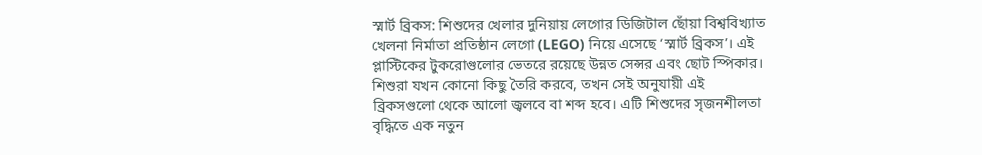স্মার্ট ব্রিকস: শিশুদের খেলার দুনিয়ায় লেগোর ডিজিটাল ছোঁয়া বিশ্ববিখ্যাত খেলনা নির্মাতা প্রতিষ্ঠান লেগো (LEGO) নিয়ে এসেছে ‘স্মার্ট ব্রিকস’। এই প্লাস্টিকের টুকরোগুলোর ভেতরে রয়েছে উন্নত সেন্সর এবং ছোট স্পিকার। শিশুরা যখন কোনো কিছু তৈরি করবে, তখন সেই অনুযায়ী এই ব্রিকসগুলো থেকে আলো জ্বলবে বা শব্দ হবে। এটি শিশুদের সৃজনশীলতা বৃদ্ধিতে এক নতুন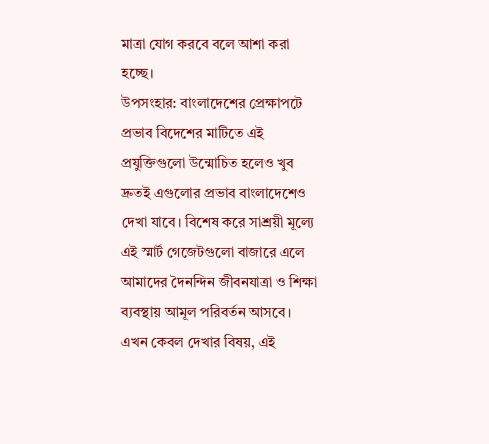মাত্রা যোগ করবে বলে আশা করা হচ্ছে।
উপসংহার: বাংলাদেশের প্রেক্ষাপটে প্রভাব বিদেশের মাটিতে এই প্রযুক্তিগুলো উন্মোচিত হলেও খুব দ্রুতই এগুলোর প্রভাব বাংলাদেশেও দেখা যাবে। বিশেষ করে সাশ্রয়ী মূল্যে এই স্মার্ট গেজেটগুলো বাজারে এলে আমাদের দৈনন্দিন জীবনযাত্রা ও শিক্ষা ব্যবস্থায় আমূল পরিবর্তন আসবে। এখন কেবল দেখার বিষয়, এই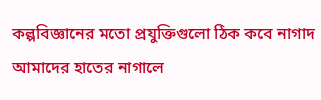কল্পবিজ্ঞানের মতো প্রযুক্তিগুলো ঠিক কবে নাগাদ আমাদের হাতের নাগালে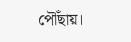পৌঁছায়।